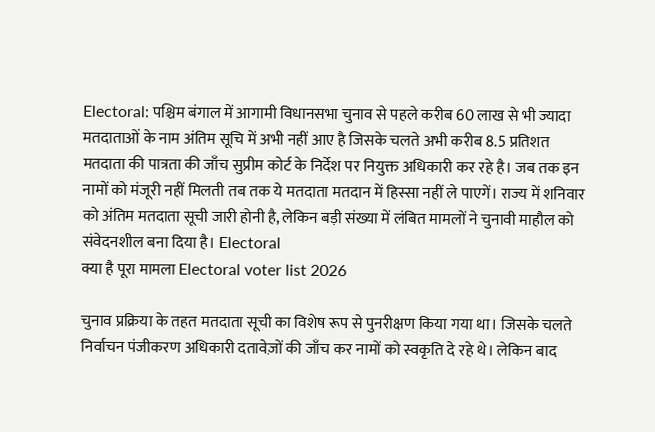Electoral: पश्चिम बंगाल में आगामी विधानसभा चुनाव से पहले करीब 60 लाख से भी ज्यादा मतदाताओं के नाम अंतिम सूचि में अभी नहीं आए है जिसके चलते अभी करीब 8.5 प्रतिशत मतदाता की पात्रता की जाँच सुप्रीम कोर्ट के निर्देश पर नियुक्त अधिकारी कर रहे है। जब तक इन नामों को मंजूरी नहीं मिलती तब तक ये मतदाता मतदान में हिस्सा नहीं ले पाएगें। राज्य में शनिवार को अंतिम मतदाता सूची जारी होनी है, लेकिन बड़ी संख्या में लंबित मामलों ने चुनावी माहौल को संवेदनशील बना दिया है। Electoral
क्या है पूरा मामला Electoral voter list 2026

चुनाव प्रक्रिया के तहत मतदाता सूची का विशेष रूप से पुनरीक्षण किया गया था। जिसके चलते निर्वाचन पंजीकरण अधिकारी दतावेज़ों की जाँच कर नामों को स्वकृति दे रहे थे। लेकिन बाद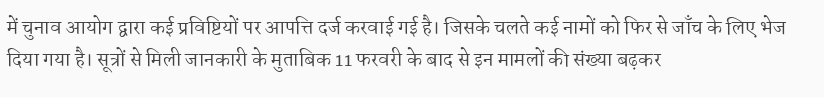में चुनाव आयोग द्वारा कई प्रविष्टियों पर आपत्ति दर्ज करवाई गई है। जिसके चलते कई नामों को फिर से जाँच के लिए भेज दिया गया है। सूत्रों से मिली जानकारी के मुताबिक 11 फरवरी के बाद से इन मामलों की संख्या बढ़कर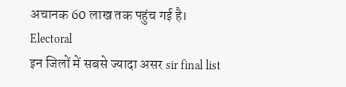अचानक 60 लाख तक पहुंच गई है। Electoral
इन जिलों में सबसे ज्यादा असर sir final list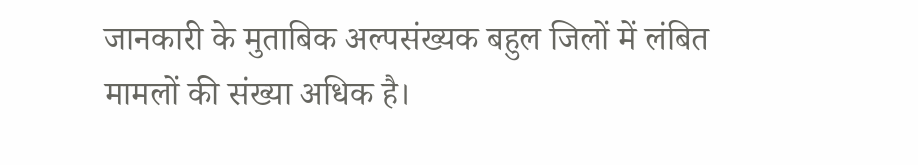जानकारी के मुताबिक अल्पसंख्यक बहुल जिलों में लंबित मामलों की संख्या अधिक है।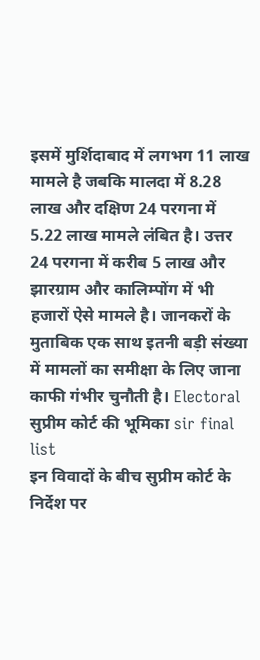इसमें मुर्शिदाबाद में लगभग 11 लाख मामले है जबकि मालदा में 8.28 लाख और दक्षिण 24 परगना में 5.22 लाख मामले लंबित है। उत्तर 24 परगना में करीब 5 लाख और झारग्राम और कालिम्पोंग में भी हजारों ऐसे मामले है। जानकरों के मुताबिक एक साथ इतनी बड़ी संख्या में मामलों का समीक्षा के लिए जाना काफी गंभीर चुनौती है। Electoral
सुप्रीम कोर्ट की भूमिका sir final list
इन विवादों के बीच सुप्रीम कोर्ट के निर्देश पर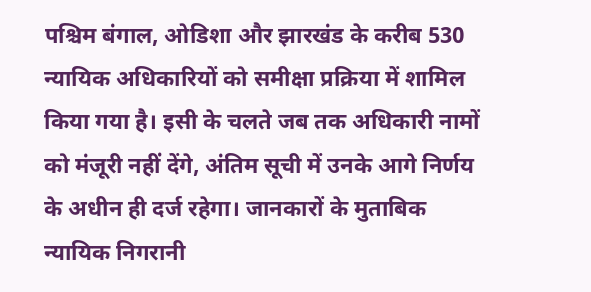पश्चिम बंगाल, ओडिशा और झारखंड के करीब 530 न्यायिक अधिकारियों को समीक्षा प्रक्रिया में शामिल किया गया है। इसी के चलते जब तक अधिकारी नामों को मंजूरी नहीं देंगे, अंतिम सूची में उनके आगे निर्णय के अधीन ही दर्ज रहेगा। जानकारों के मुताबिक न्यायिक निगरानी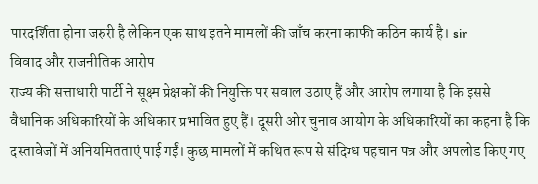पारदर्शिता होना जरुरी है लेकिन एक साथ इतने मामलों की जाँच करना काफी कठिन कार्य है। sir
विवाद और राजनीतिक आरोप
राज्य की सत्ताधारी पार्टी ने सूक्ष्म प्रेक्षकों की नियुक्ति पर सवाल उठाए हैं और आरोप लगाया है कि इससे वैधानिक अधिकारियों के अधिकार प्रभावित हुए हैं। दूसरी ओर चुनाव आयोग के अधिकारियों का कहना है कि दस्तावेजों में अनियमितताएं पाई गईं। कुछ मामलों में कथित रूप से संदिग्ध पहचान पत्र और अपलोड किए गए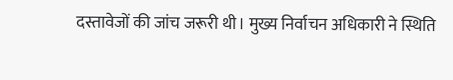दस्तावेजों की जांच जरूरी थी। मुख्य निर्वाचन अधिकारी ने स्थिति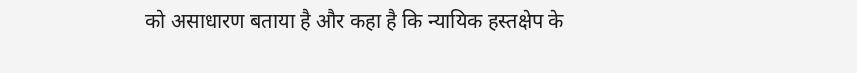को असाधारण बताया है और कहा है कि न्यायिक हस्तक्षेप के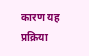कारण यह प्रक्रिया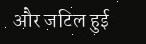और जटिल हुई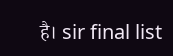है। sir final list